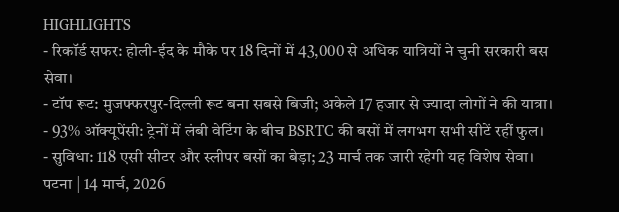HIGHLIGHTS
- रिकॉर्ड सफर: होली-ईद के मौके पर 18 दिनों में 43,000 से अधिक यात्रियों ने चुनी सरकारी बस सेवा।
- टॉप रूट: मुजफ्फरपुर-दिल्ली रूट बना सबसे बिजी; अकेले 17 हजार से ज्यादा लोगों ने की यात्रा।
- 93% ऑक्यूपेंसी: ट्रेनों में लंबी वेटिंग के बीच BSRTC की बसों में लगभग सभी सीटें रहीं फुल।
- सुविधा: 118 एसी सीटर और स्लीपर बसों का बेड़ा; 23 मार्च तक जारी रहेगी यह विशेष सेवा।
पटना | 14 मार्च, 2026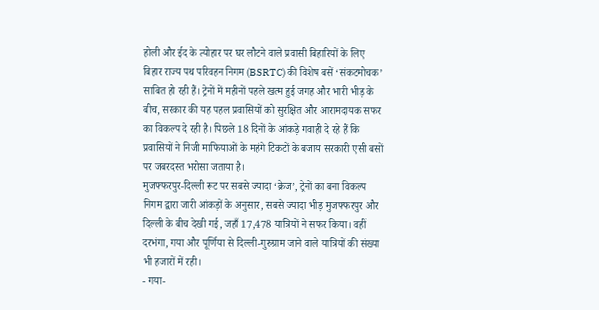होली और ईद के त्योहार पर घर लौटने वाले प्रवासी बिहारियों के लिए बिहार राज्य पथ परिवहन निगम (BSRTC) की विशेष बसें ‘संकटमोचक’ साबित हो रही हैं। ट्रेनों में महीनों पहले खत्म हुई जगह और भारी भीड़ के बीच, सरकार की यह पहल प्रवासियों को सुरक्षित और आरामदायक सफर का विकल्प दे रही है। पिछले 18 दिनों के आंकड़े गवाही दे रहे हैं कि प्रवासियों ने निजी माफियाओं के महंगे टिकटों के बजाय सरकारी एसी बसों पर जबरदस्त भरोसा जताया है।
मुजफ्फरपुर-दिल्ली रूट पर सबसे ज्यादा ‘क्रेज’, ट्रेनों का बना विकल्प
निगम द्वारा जारी आंकड़ों के अनुसार, सबसे ज्यादा भीड़ मुजफ्फरपुर और दिल्ली के बीच देखी गई, जहाँ 17,478 यात्रियों ने सफर किया। वहीं दरभंगा, गया और पूर्णिया से दिल्ली-गुरुग्राम जाने वाले यात्रियों की संख्या भी हजारों में रही।
- गया-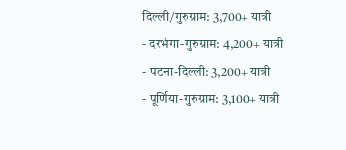दिल्ली/गुरुग्राम: 3,700+ यात्री
- दरभंगा-गुरुग्राम: 4,200+ यात्री
- पटना-दिल्ली: 3,200+ यात्री
- पूर्णिया-गुरुग्राम: 3,100+ यात्री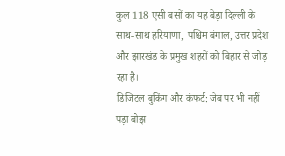कुल 118 एसी बसों का यह बेड़ा दिल्ली के साथ-साथ हरियाणा, पश्चिम बंगाल, उत्तर प्रदेश और झारखंड के प्रमुख शहरों को बिहार से जोड़ रहा है।
डिजिटल बुकिंग और कंफर्ट: जेब पर भी नहीं पड़ा बोझ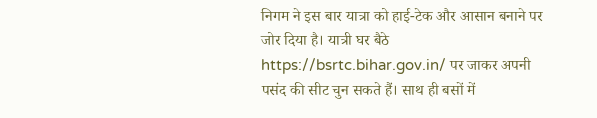निगम ने इस बार यात्रा को हाई-टेक और आसान बनाने पर जोर दिया है। यात्री घर बैठे https://bsrtc.bihar.gov.in/ पर जाकर अपनी पसंद की सीट चुन सकते हैं। साथ ही बसों में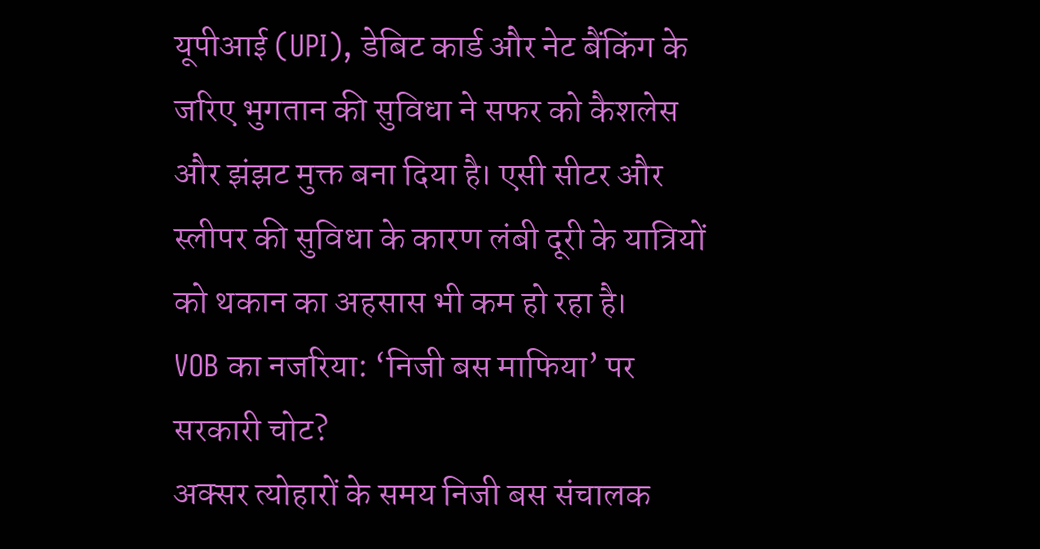यूपीआई (UPI), डेबिट कार्ड और नेट बैंकिंग के जरिए भुगतान की सुविधा ने सफर को कैशलेस और झंझट मुक्त बना दिया है। एसी सीटर और स्लीपर की सुविधा के कारण लंबी दूरी के यात्रियों को थकान का अहसास भी कम हो रहा है।
VOB का नजरिया: ‘निजी बस माफिया’ पर सरकारी चोट?
अक्सर त्योहारों के समय निजी बस संचालक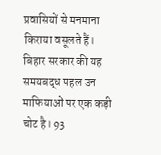प्रवासियों से मनमाना किराया वसूलते हैं। बिहार सरकार की यह समयबद्ध पहल उन माफियाओं पर एक कड़ी चोट है। 93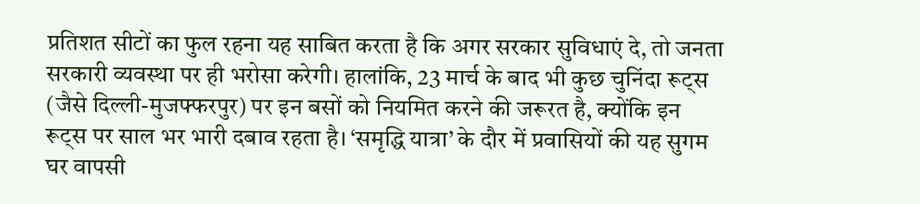प्रतिशत सीटों का फुल रहना यह साबित करता है कि अगर सरकार सुविधाएं दे, तो जनता सरकारी व्यवस्था पर ही भरोसा करेगी। हालांकि, 23 मार्च के बाद भी कुछ चुनिंदा रूट्स (जैसे दिल्ली-मुजफ्फरपुर) पर इन बसों को नियमित करने की जरूरत है, क्योंकि इन रूट्स पर साल भर भारी दबाव रहता है। ‘समृद्धि यात्रा’ के दौर में प्रवासियों की यह सुगम घर वापसी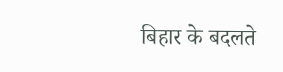बिहार के बदलते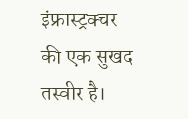इंफ्रास्ट्रक्चर की एक सुखद तस्वीर है।